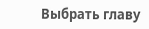Выбрать главу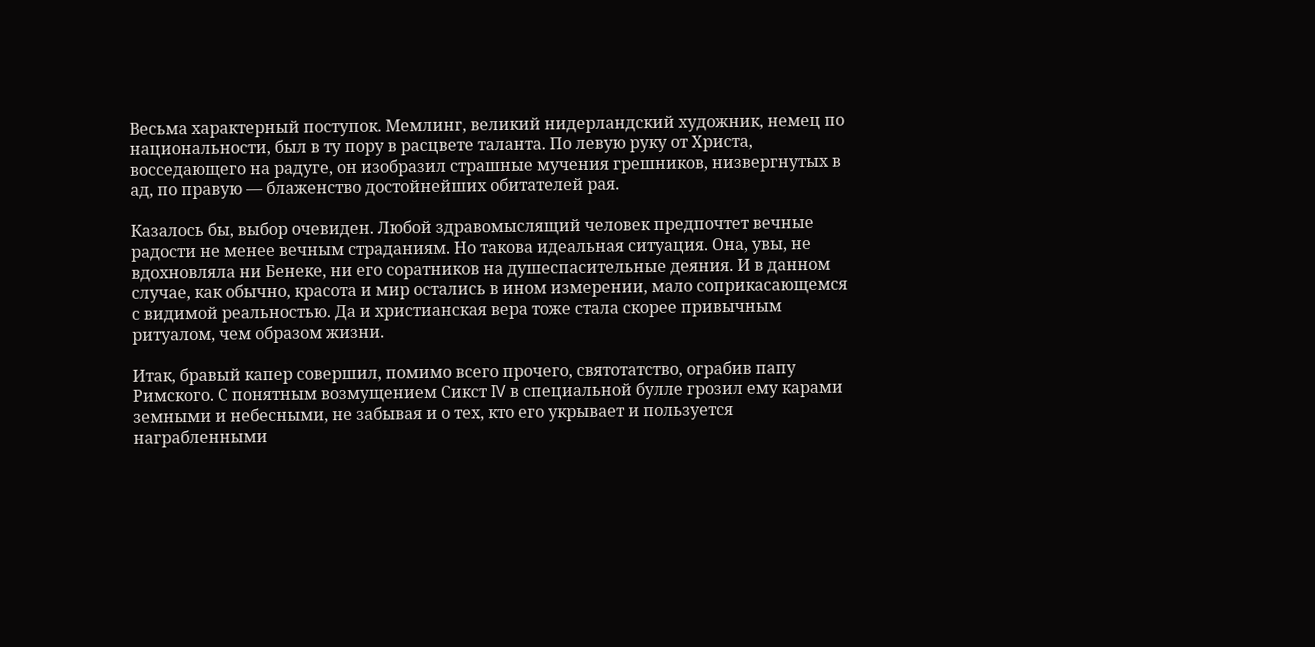Весьма характерный поступок. Мемлинг, великий нидерландский художник, немец по национальности, был в ту пору в расцвете таланта. По левую руку от Христа, восседающего на радуге, он изобразил страшные мучения грешников, низвергнутых в ад, по правую — блаженство достойнейших обитателей рая.

Казалось бы, выбор очевиден. Любой здравомыслящий человек предпочтет вечные радости не менее вечным страданиям. Но такова идеальная ситуация. Она, увы, не вдохновляла ни Бенеке, ни его соратников на душеспасительные деяния. И в данном случае, как обычно, красота и мир остались в ином измерении, мало соприкасающемся с видимой реальностью. Да и христианская вера тоже стала скорее привычным ритуалом, чем образом жизни.

Итак, бравый капер совершил, помимо всего прочего, святотатство, ограбив папу Римского. С понятным возмущением Сикст IV в специальной булле грозил ему карами земными и небесными, не забывая и о тех, кто его укрывает и пользуется награбленными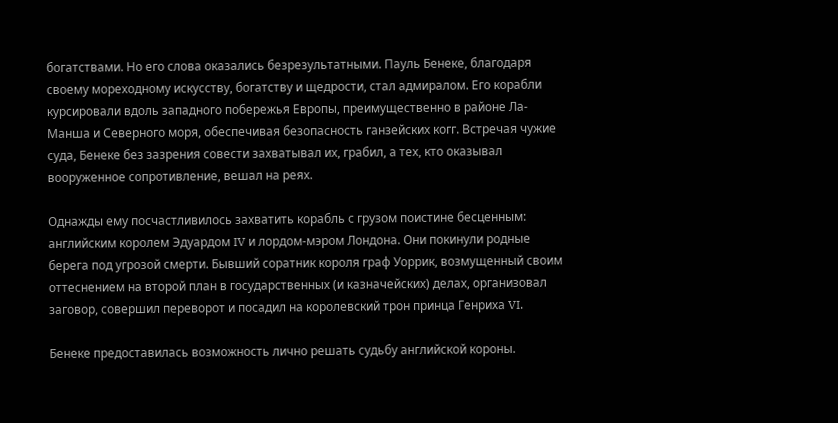богатствами. Но его слова оказались безрезультатными. Пауль Бенеке, благодаря своему мореходному искусству, богатству и щедрости, стал адмиралом. Его корабли курсировали вдоль западного побережья Европы, преимущественно в районе Ла-Манша и Северного моря, обеспечивая безопасность ганзейских когг. Встречая чужие суда, Бенеке без зазрения совести захватывал их, грабил, а тех, кто оказывал вооруженное сопротивление, вешал на реях.

Однажды ему посчастливилось захватить корабль с грузом поистине бесценным: английским королем Эдуардом IV и лордом-мэром Лондона. Они покинули родные берега под угрозой смерти. Бывший соратник короля граф Уоррик, возмущенный своим оттеснением на второй план в государственных (и казначейских) делах, организовал заговор, совершил переворот и посадил на королевский трон принца Генриха VI.

Бенеке предоставилась возможность лично решать судьбу английской короны.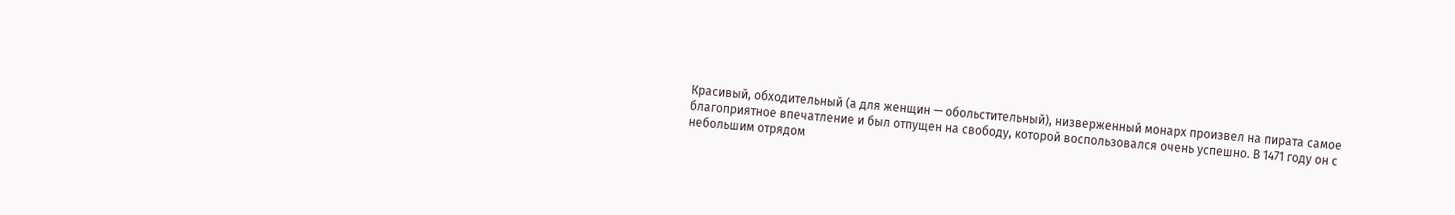Красивый, обходительный (а для женщин — обольстительный), низверженный монарх произвел на пирата самое благоприятное впечатление и был отпущен на свободу, которой воспользовался очень успешно. В 1471 году он с небольшим отрядом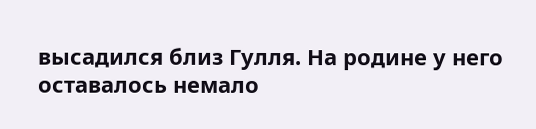высадился близ Гулля. На родине у него оставалось немало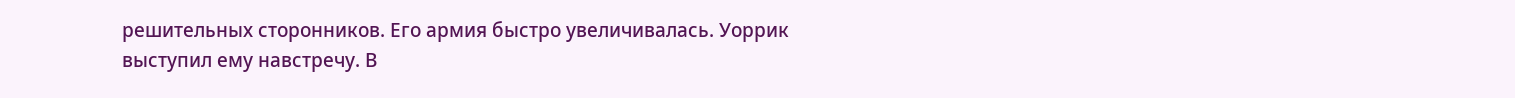решительных сторонников. Его армия быстро увеличивалась. Уоррик выступил ему навстречу. В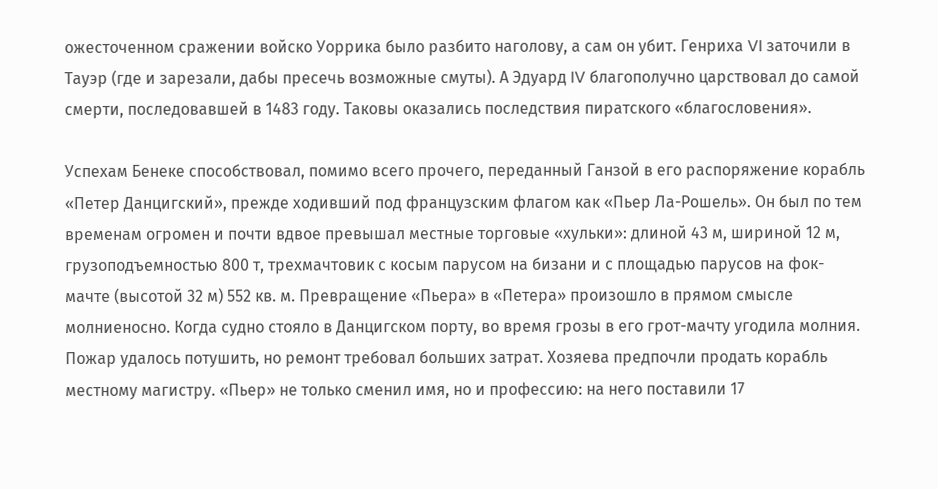ожесточенном сражении войско Уоррика было разбито наголову, а сам он убит. Генриха VI заточили в Тауэр (где и зарезали, дабы пресечь возможные смуты). А Эдуард IV благополучно царствовал до самой смерти, последовавшей в 1483 году. Таковы оказались последствия пиратского «благословения».

Успехам Бенеке способствовал, помимо всего прочего, переданный Ганзой в его распоряжение корабль «Петер Данцигский», прежде ходивший под французским флагом как «Пьер Ла-Рошель». Он был по тем временам огромен и почти вдвое превышал местные торговые «хульки»: длиной 43 м, шириной 12 м, грузоподъемностью 800 т, трехмачтовик с косым парусом на бизани и с площадью парусов на фок-мачте (высотой 32 м) 552 кв. м. Превращение «Пьера» в «Петера» произошло в прямом смысле молниеносно. Когда судно стояло в Данцигском порту, во время грозы в его грот-мачту угодила молния. Пожар удалось потушить, но ремонт требовал больших затрат. Хозяева предпочли продать корабль местному магистру. «Пьер» не только сменил имя, но и профессию: на него поставили 17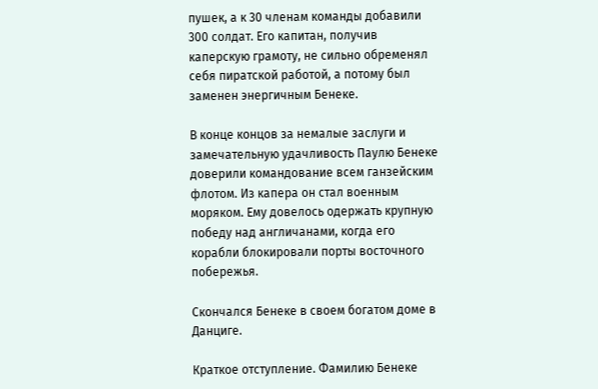пушек, а к 30 членам команды добавили 300 солдат. Его капитан, получив каперскую грамоту, не сильно обременял себя пиратской работой, а потому был заменен энергичным Бенеке.

В конце концов за немалые заслуги и замечательную удачливость Паулю Бенеке доверили командование всем ганзейским флотом. Из капера он стал военным моряком. Ему довелось одержать крупную победу над англичанами, когда его корабли блокировали порты восточного побережья.

Скончался Бенеке в своем богатом доме в Данциге.

Краткое отступление. Фамилию Бенеке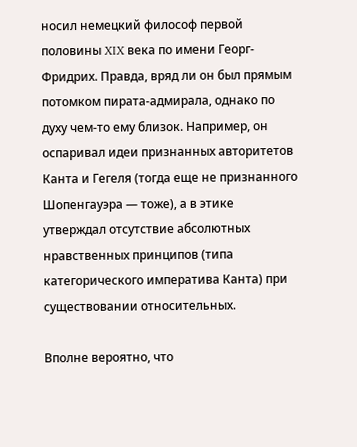носил немецкий философ первой половины XIX века по имени Георг-Фридрих. Правда, вряд ли он был прямым потомком пирата-адмирала, однако по духу чем-то ему близок. Например, он оспаривал идеи признанных авторитетов Канта и Гегеля (тогда еще не признанного Шопенгауэра — тоже), а в этике утверждал отсутствие абсолютных нравственных принципов (типа категорического императива Канта) при существовании относительных.

Вполне вероятно, что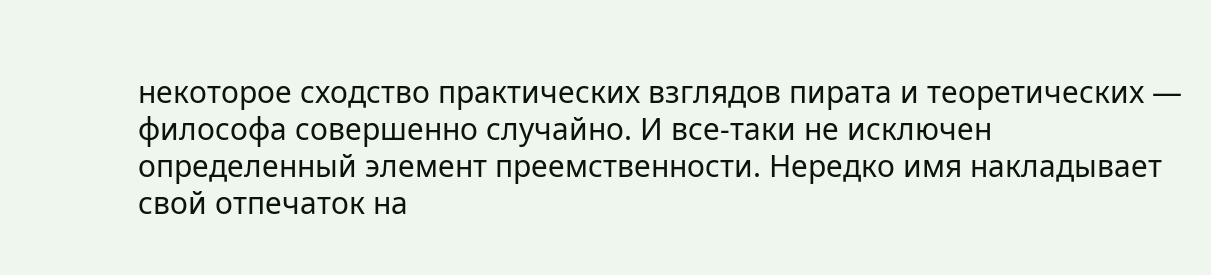некоторое сходство практических взглядов пирата и теоретических — философа совершенно случайно. И все-таки не исключен определенный элемент преемственности. Нередко имя накладывает свой отпечаток на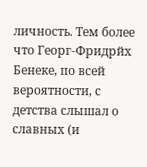личность. Тем более что Георг-Фридрйх Бенеке, по всей вероятности, с детства слышал о славных (и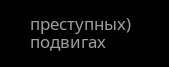преступных) подвигах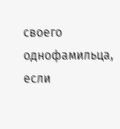своего однофамильца, если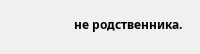не родственника.